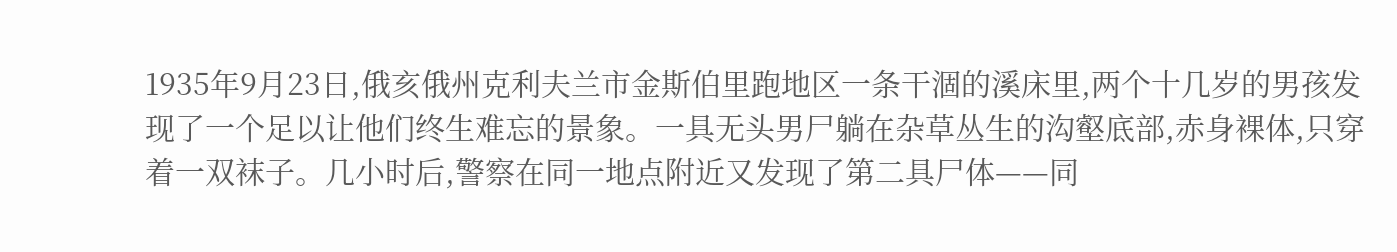1935年9月23日,俄亥俄州克利夫兰市金斯伯里跑地区一条干涸的溪床里,两个十几岁的男孩发现了一个足以让他们终生难忘的景象。一具无头男尸躺在杂草丛生的沟壑底部,赤身裸体,只穿着一双袜子。几小时后,警察在同一地点附近又发现了第二具尸体——同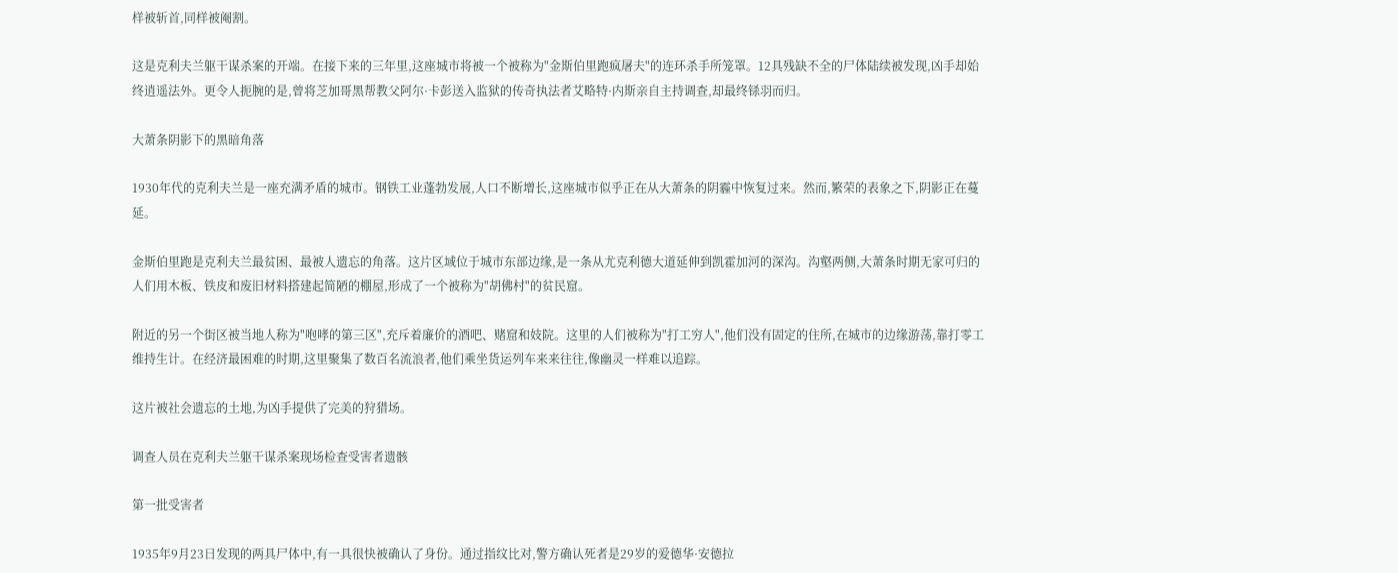样被斩首,同样被阉割。

这是克利夫兰躯干谋杀案的开端。在接下来的三年里,这座城市将被一个被称为"金斯伯里跑疯屠夫"的连环杀手所笼罩。12具残缺不全的尸体陆续被发现,凶手却始终逍遥法外。更令人扼腕的是,曾将芝加哥黑帮教父阿尔·卡彭送入监狱的传奇执法者艾略特·内斯亲自主持调查,却最终铩羽而归。

大萧条阴影下的黑暗角落

1930年代的克利夫兰是一座充满矛盾的城市。钢铁工业蓬勃发展,人口不断增长,这座城市似乎正在从大萧条的阴霾中恢复过来。然而,繁荣的表象之下,阴影正在蔓延。

金斯伯里跑是克利夫兰最贫困、最被人遗忘的角落。这片区域位于城市东部边缘,是一条从尤克利德大道延伸到凯霍加河的深沟。沟壑两侧,大萧条时期无家可归的人们用木板、铁皮和废旧材料搭建起简陋的棚屋,形成了一个被称为"胡佛村"的贫民窟。

附近的另一个街区被当地人称为"咆哮的第三区",充斥着廉价的酒吧、赌窟和妓院。这里的人们被称为"打工穷人",他们没有固定的住所,在城市的边缘游荡,靠打零工维持生计。在经济最困难的时期,这里聚集了数百名流浪者,他们乘坐货运列车来来往往,像幽灵一样难以追踪。

这片被社会遗忘的土地,为凶手提供了完美的狩猎场。

调查人员在克利夫兰躯干谋杀案现场检查受害者遗骸

第一批受害者

1935年9月23日发现的两具尸体中,有一具很快被确认了身份。通过指纹比对,警方确认死者是29岁的爱德华·安德拉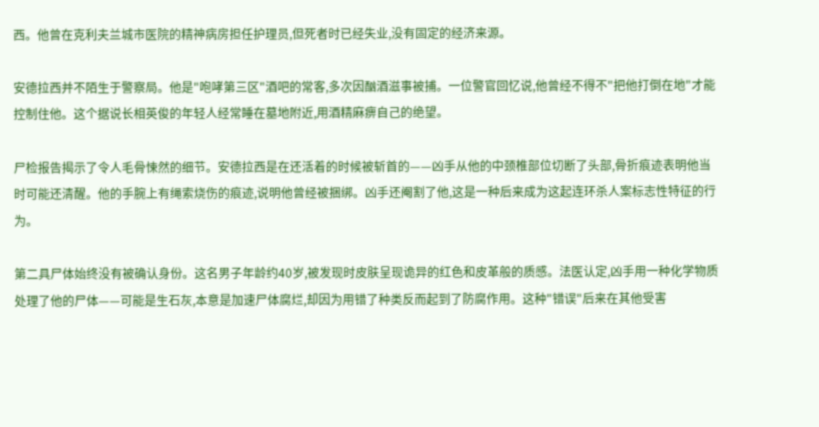西。他曾在克利夫兰城市医院的精神病房担任护理员,但死者时已经失业,没有固定的经济来源。

安德拉西并不陌生于警察局。他是"咆哮第三区"酒吧的常客,多次因酗酒滋事被捕。一位警官回忆说,他曾经不得不"把他打倒在地"才能控制住他。这个据说长相英俊的年轻人经常睡在墓地附近,用酒精麻痹自己的绝望。

尸检报告揭示了令人毛骨悚然的细节。安德拉西是在还活着的时候被斩首的——凶手从他的中颈椎部位切断了头部,骨折痕迹表明他当时可能还清醒。他的手腕上有绳索烧伤的痕迹,说明他曾经被捆绑。凶手还阉割了他,这是一种后来成为这起连环杀人案标志性特征的行为。

第二具尸体始终没有被确认身份。这名男子年龄约40岁,被发现时皮肤呈现诡异的红色和皮革般的质感。法医认定,凶手用一种化学物质处理了他的尸体——可能是生石灰,本意是加速尸体腐烂,却因为用错了种类反而起到了防腐作用。这种"错误"后来在其他受害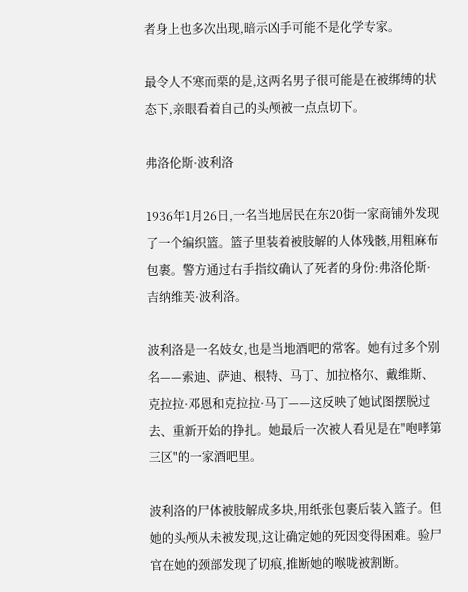者身上也多次出现,暗示凶手可能不是化学专家。

最令人不寒而栗的是,这两名男子很可能是在被绑缚的状态下,亲眼看着自己的头颅被一点点切下。

弗洛伦斯·波利洛

1936年1月26日,一名当地居民在东20街一家商铺外发现了一个编织篮。篮子里装着被肢解的人体残骸,用粗麻布包裹。警方通过右手指纹确认了死者的身份:弗洛伦斯·吉纳维芙·波利洛。

波利洛是一名妓女,也是当地酒吧的常客。她有过多个别名——索迪、萨迪、根特、马丁、加拉格尔、戴维斯、克拉拉·邓恩和克拉拉·马丁——这反映了她试图摆脱过去、重新开始的挣扎。她最后一次被人看见是在"咆哮第三区"的一家酒吧里。

波利洛的尸体被肢解成多块,用纸张包裹后装入篮子。但她的头颅从未被发现,这让确定她的死因变得困难。验尸官在她的颈部发现了切痕,推断她的喉咙被割断。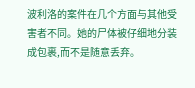波利洛的案件在几个方面与其他受害者不同。她的尸体被仔细地分装成包裹,而不是随意丢弃。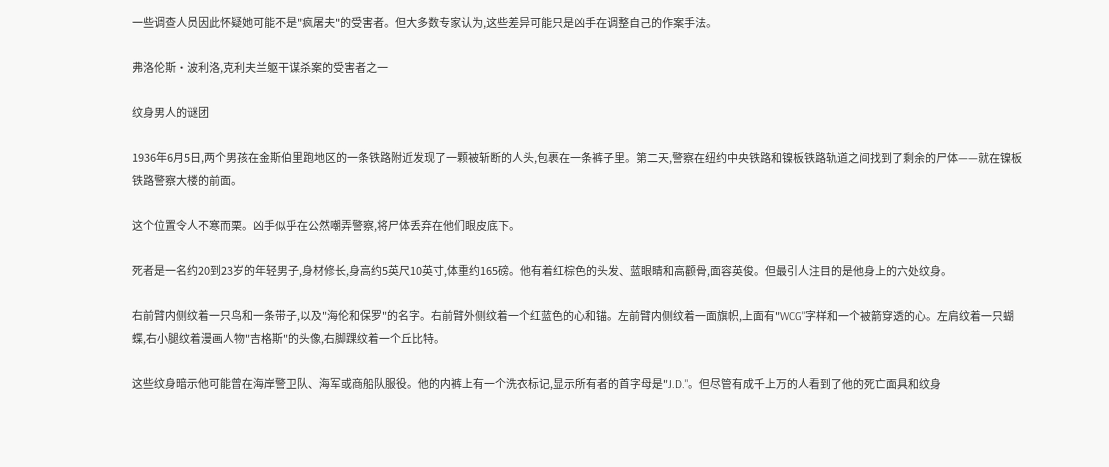一些调查人员因此怀疑她可能不是"疯屠夫"的受害者。但大多数专家认为,这些差异可能只是凶手在调整自己的作案手法。

弗洛伦斯·波利洛,克利夫兰躯干谋杀案的受害者之一

纹身男人的谜团

1936年6月5日,两个男孩在金斯伯里跑地区的一条铁路附近发现了一颗被斩断的人头,包裹在一条裤子里。第二天,警察在纽约中央铁路和镍板铁路轨道之间找到了剩余的尸体——就在镍板铁路警察大楼的前面。

这个位置令人不寒而栗。凶手似乎在公然嘲弄警察,将尸体丢弃在他们眼皮底下。

死者是一名约20到23岁的年轻男子,身材修长,身高约5英尺10英寸,体重约165磅。他有着红棕色的头发、蓝眼睛和高颧骨,面容英俊。但最引人注目的是他身上的六处纹身。

右前臂内侧纹着一只鸟和一条带子,以及"海伦和保罗"的名字。右前臂外侧纹着一个红蓝色的心和锚。左前臂内侧纹着一面旗帜,上面有"WCG"字样和一个被箭穿透的心。左肩纹着一只蝴蝶,右小腿纹着漫画人物"吉格斯"的头像,右脚踝纹着一个丘比特。

这些纹身暗示他可能曾在海岸警卫队、海军或商船队服役。他的内裤上有一个洗衣标记,显示所有者的首字母是"J.D."。但尽管有成千上万的人看到了他的死亡面具和纹身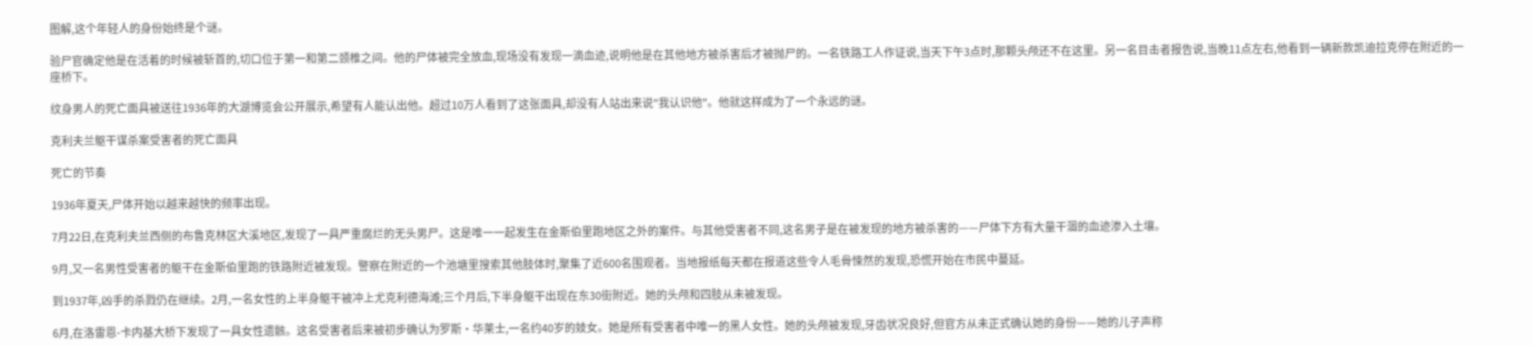图解,这个年轻人的身份始终是个谜。

验尸官确定他是在活着的时候被斩首的,切口位于第一和第二颈椎之间。他的尸体被完全放血,现场没有发现一滴血迹,说明他是在其他地方被杀害后才被抛尸的。一名铁路工人作证说,当天下午3点时,那颗头颅还不在这里。另一名目击者报告说,当晚11点左右,他看到一辆新款凯迪拉克停在附近的一座桥下。

纹身男人的死亡面具被送往1936年的大湖博览会公开展示,希望有人能认出他。超过10万人看到了这张面具,却没有人站出来说"我认识他"。他就这样成为了一个永远的谜。

克利夫兰躯干谋杀案受害者的死亡面具

死亡的节奏

1936年夏天,尸体开始以越来越快的频率出现。

7月22日,在克利夫兰西侧的布鲁克林区大溪地区,发现了一具严重腐烂的无头男尸。这是唯一一起发生在金斯伯里跑地区之外的案件。与其他受害者不同,这名男子是在被发现的地方被杀害的——尸体下方有大量干涸的血迹渗入土壤。

9月,又一名男性受害者的躯干在金斯伯里跑的铁路附近被发现。警察在附近的一个池塘里搜索其他肢体时,聚集了近600名围观者。当地报纸每天都在报道这些令人毛骨悚然的发现,恐慌开始在市民中蔓延。

到1937年,凶手的杀戮仍在继续。2月,一名女性的上半身躯干被冲上尤克利德海滩;三个月后,下半身躯干出现在东30街附近。她的头颅和四肢从未被发现。

6月,在洛雷恩-卡内基大桥下发现了一具女性遗骸。这名受害者后来被初步确认为罗斯·华莱士,一名约40岁的妓女。她是所有受害者中唯一的黑人女性。她的头颅被发现,牙齿状况良好,但官方从未正式确认她的身份——她的儿子声称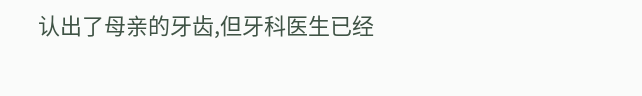认出了母亲的牙齿,但牙科医生已经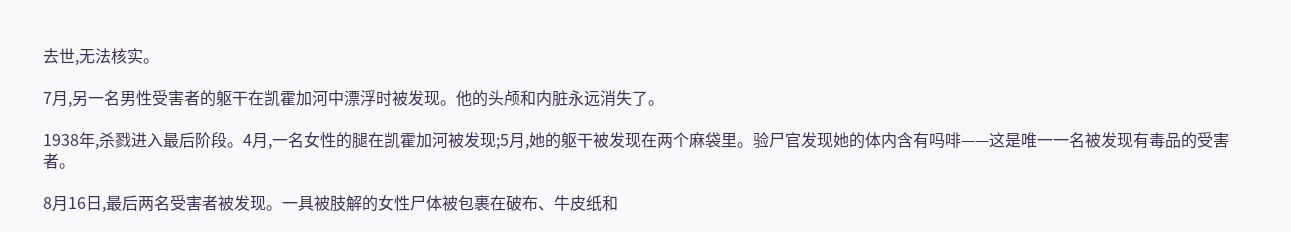去世,无法核实。

7月,另一名男性受害者的躯干在凯霍加河中漂浮时被发现。他的头颅和内脏永远消失了。

1938年,杀戮进入最后阶段。4月,一名女性的腿在凯霍加河被发现;5月,她的躯干被发现在两个麻袋里。验尸官发现她的体内含有吗啡——这是唯一一名被发现有毒品的受害者。

8月16日,最后两名受害者被发现。一具被肢解的女性尸体被包裹在破布、牛皮纸和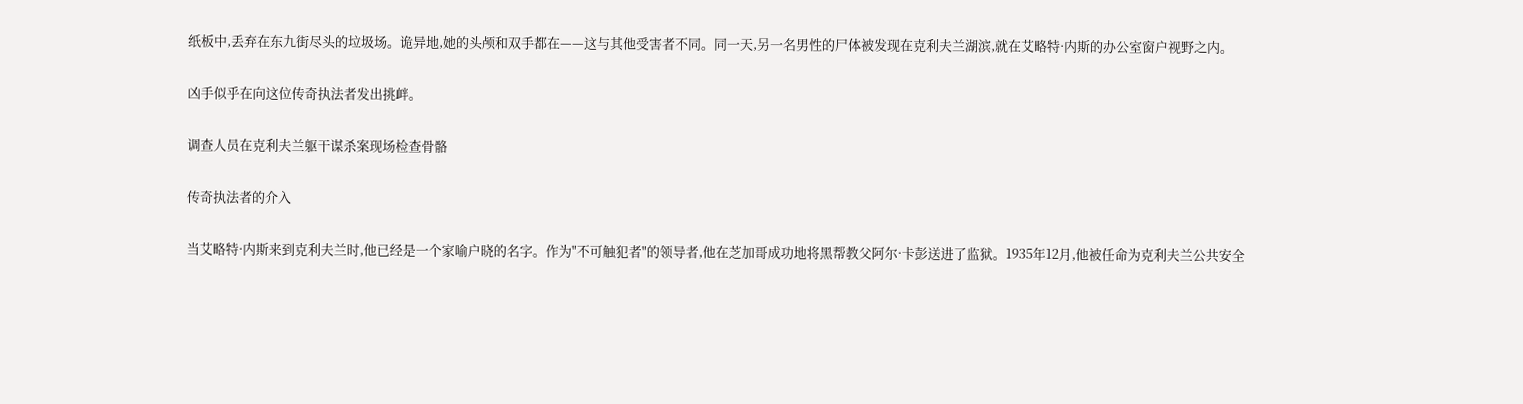纸板中,丢弃在东九街尽头的垃圾场。诡异地,她的头颅和双手都在——这与其他受害者不同。同一天,另一名男性的尸体被发现在克利夫兰湖滨,就在艾略特·内斯的办公室窗户视野之内。

凶手似乎在向这位传奇执法者发出挑衅。

调查人员在克利夫兰躯干谋杀案现场检查骨骼

传奇执法者的介入

当艾略特·内斯来到克利夫兰时,他已经是一个家喻户晓的名字。作为"不可触犯者"的领导者,他在芝加哥成功地将黑帮教父阿尔·卡彭送进了监狱。1935年12月,他被任命为克利夫兰公共安全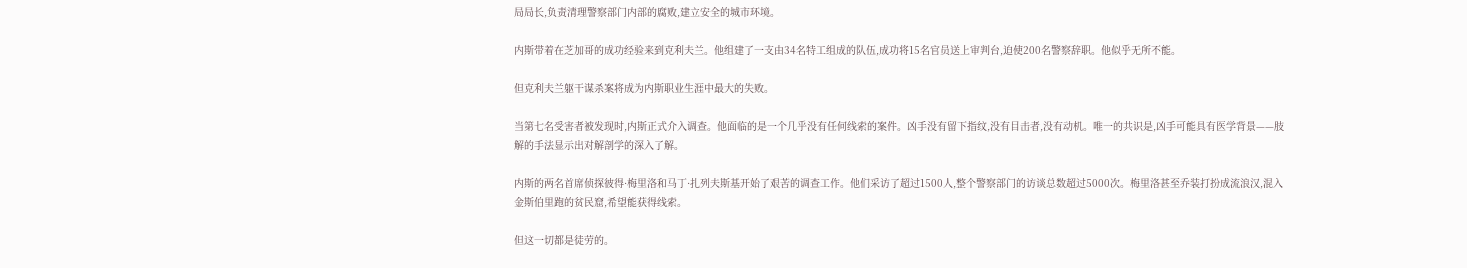局局长,负责清理警察部门内部的腐败,建立安全的城市环境。

内斯带着在芝加哥的成功经验来到克利夫兰。他组建了一支由34名特工组成的队伍,成功将15名官员送上审判台,迫使200名警察辞职。他似乎无所不能。

但克利夫兰躯干谋杀案将成为内斯职业生涯中最大的失败。

当第七名受害者被发现时,内斯正式介入调查。他面临的是一个几乎没有任何线索的案件。凶手没有留下指纹,没有目击者,没有动机。唯一的共识是,凶手可能具有医学背景——肢解的手法显示出对解剖学的深入了解。

内斯的两名首席侦探彼得·梅里洛和马丁·扎列夫斯基开始了艰苦的调查工作。他们采访了超过1500人,整个警察部门的访谈总数超过5000次。梅里洛甚至乔装打扮成流浪汉,混入金斯伯里跑的贫民窟,希望能获得线索。

但这一切都是徒劳的。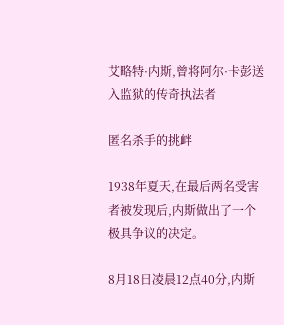艾略特·内斯,曾将阿尔·卡彭送入监狱的传奇执法者

匿名杀手的挑衅

1938年夏天,在最后两名受害者被发现后,内斯做出了一个极具争议的决定。

8月18日凌晨12点40分,内斯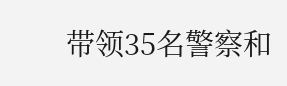带领35名警察和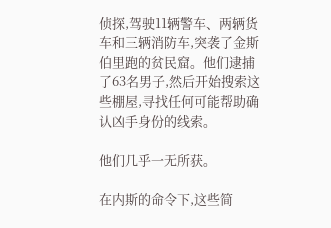侦探,驾驶11辆警车、两辆货车和三辆消防车,突袭了金斯伯里跑的贫民窟。他们逮捕了63名男子,然后开始搜索这些棚屋,寻找任何可能帮助确认凶手身份的线索。

他们几乎一无所获。

在内斯的命令下,这些简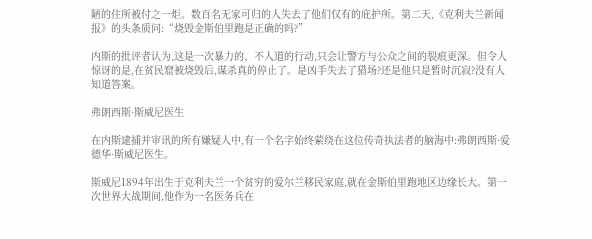陋的住所被付之一炬。数百名无家可归的人失去了他们仅有的庇护所。第二天,《克利夫兰新闻报》的头条质问:“烧毁金斯伯里跑是正确的吗?”

内斯的批评者认为,这是一次暴力的、不人道的行动,只会让警方与公众之间的裂痕更深。但令人惊讶的是,在贫民窟被烧毁后,谋杀真的停止了。是凶手失去了猎场?还是他只是暂时沉寂?没有人知道答案。

弗朗西斯·斯威尼医生

在内斯逮捕并审讯的所有嫌疑人中,有一个名字始终萦绕在这位传奇执法者的脑海中:弗朗西斯·爱德华·斯威尼医生。

斯威尼1894年出生于克利夫兰一个贫穷的爱尔兰移民家庭,就在金斯伯里跑地区边缘长大。第一次世界大战期间,他作为一名医务兵在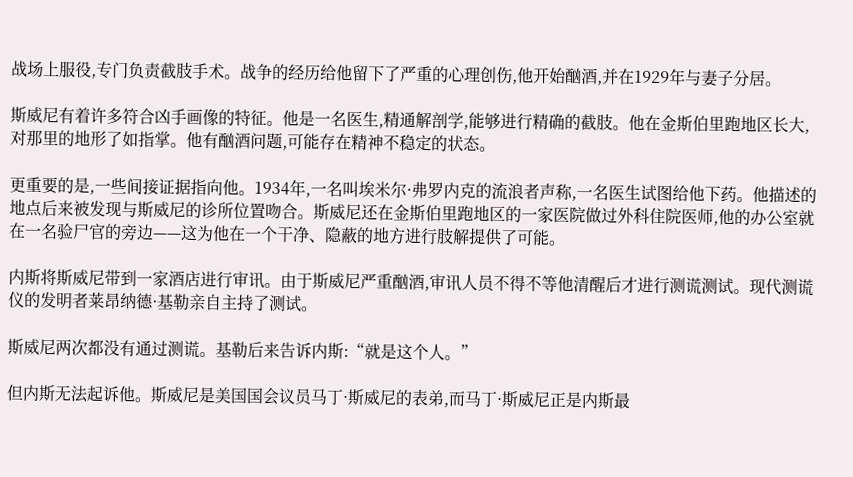战场上服役,专门负责截肢手术。战争的经历给他留下了严重的心理创伤,他开始酗酒,并在1929年与妻子分居。

斯威尼有着许多符合凶手画像的特征。他是一名医生,精通解剖学,能够进行精确的截肢。他在金斯伯里跑地区长大,对那里的地形了如指掌。他有酗酒问题,可能存在精神不稳定的状态。

更重要的是,一些间接证据指向他。1934年,一名叫埃米尔·弗罗内克的流浪者声称,一名医生试图给他下药。他描述的地点后来被发现与斯威尼的诊所位置吻合。斯威尼还在金斯伯里跑地区的一家医院做过外科住院医师,他的办公室就在一名验尸官的旁边——这为他在一个干净、隐蔽的地方进行肢解提供了可能。

内斯将斯威尼带到一家酒店进行审讯。由于斯威尼严重酗酒,审讯人员不得不等他清醒后才进行测谎测试。现代测谎仪的发明者莱昂纳德·基勒亲自主持了测试。

斯威尼两次都没有通过测谎。基勒后来告诉内斯:“就是这个人。”

但内斯无法起诉他。斯威尼是美国国会议员马丁·斯威尼的表弟,而马丁·斯威尼正是内斯最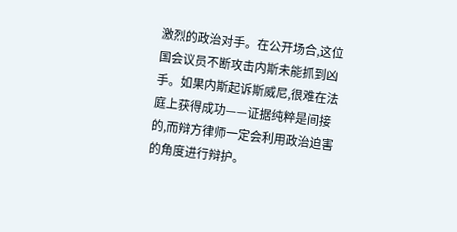激烈的政治对手。在公开场合,这位国会议员不断攻击内斯未能抓到凶手。如果内斯起诉斯威尼,很难在法庭上获得成功——证据纯粹是间接的,而辩方律师一定会利用政治迫害的角度进行辩护。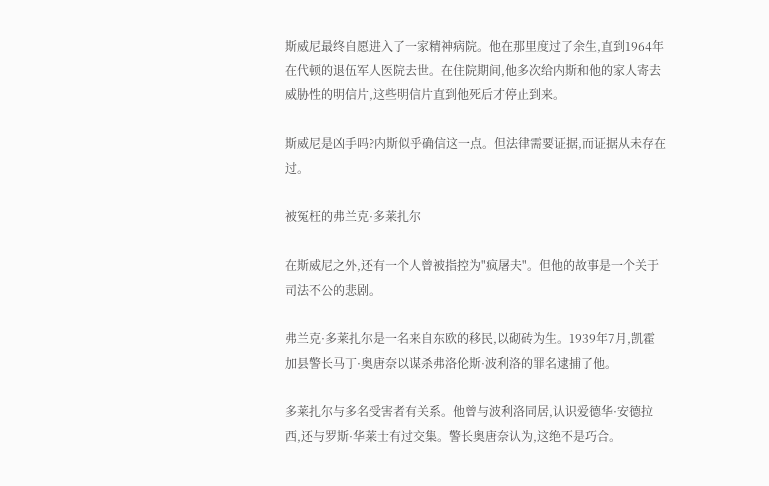斯威尼最终自愿进入了一家精神病院。他在那里度过了余生,直到1964年在代顿的退伍军人医院去世。在住院期间,他多次给内斯和他的家人寄去威胁性的明信片,这些明信片直到他死后才停止到来。

斯威尼是凶手吗?内斯似乎确信这一点。但法律需要证据,而证据从未存在过。

被冤枉的弗兰克·多莱扎尔

在斯威尼之外,还有一个人曾被指控为"疯屠夫"。但他的故事是一个关于司法不公的悲剧。

弗兰克·多莱扎尔是一名来自东欧的移民,以砌砖为生。1939年7月,凯霍加县警长马丁·奥唐奈以谋杀弗洛伦斯·波利洛的罪名逮捕了他。

多莱扎尔与多名受害者有关系。他曾与波利洛同居,认识爱德华·安德拉西,还与罗斯·华莱士有过交集。警长奥唐奈认为,这绝不是巧合。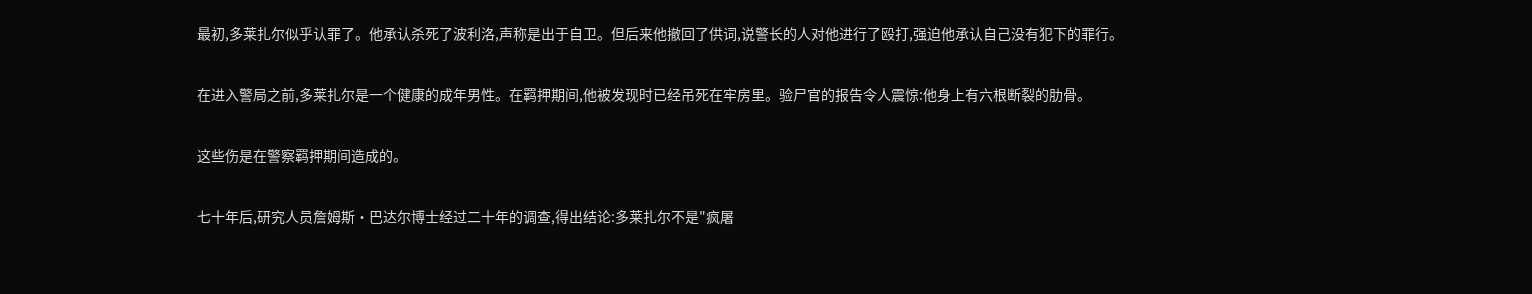最初,多莱扎尔似乎认罪了。他承认杀死了波利洛,声称是出于自卫。但后来他撤回了供词,说警长的人对他进行了殴打,强迫他承认自己没有犯下的罪行。

在进入警局之前,多莱扎尔是一个健康的成年男性。在羁押期间,他被发现时已经吊死在牢房里。验尸官的报告令人震惊:他身上有六根断裂的肋骨。

这些伤是在警察羁押期间造成的。

七十年后,研究人员詹姆斯·巴达尔博士经过二十年的调查,得出结论:多莱扎尔不是"疯屠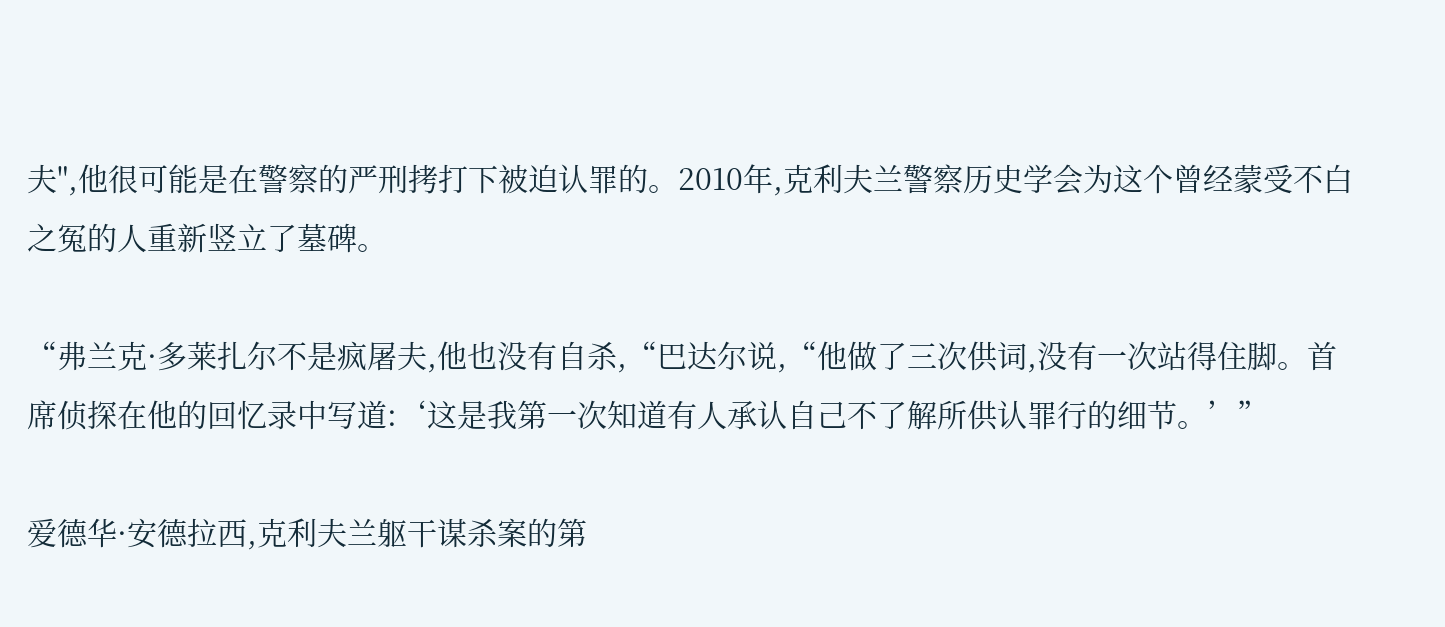夫",他很可能是在警察的严刑拷打下被迫认罪的。2010年,克利夫兰警察历史学会为这个曾经蒙受不白之冤的人重新竖立了墓碑。

“弗兰克·多莱扎尔不是疯屠夫,他也没有自杀,“巴达尔说,“他做了三次供词,没有一次站得住脚。首席侦探在他的回忆录中写道:‘这是我第一次知道有人承认自己不了解所供认罪行的细节。’”

爱德华·安德拉西,克利夫兰躯干谋杀案的第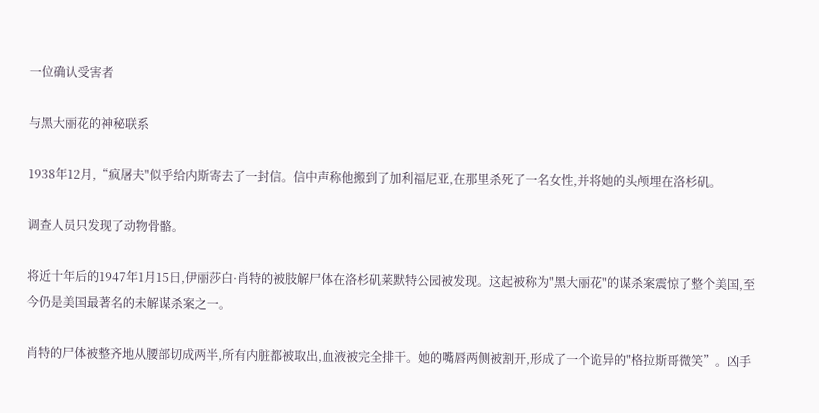一位确认受害者

与黑大丽花的神秘联系

1938年12月,“疯屠夫"似乎给内斯寄去了一封信。信中声称他搬到了加利福尼亚,在那里杀死了一名女性,并将她的头颅埋在洛杉矶。

调查人员只发现了动物骨骼。

将近十年后的1947年1月15日,伊丽莎白·肖特的被肢解尸体在洛杉矶莱默特公园被发现。这起被称为"黑大丽花"的谋杀案震惊了整个美国,至今仍是美国最著名的未解谋杀案之一。

肖特的尸体被整齐地从腰部切成两半,所有内脏都被取出,血液被完全排干。她的嘴唇两侧被割开,形成了一个诡异的"格拉斯哥微笑”。凶手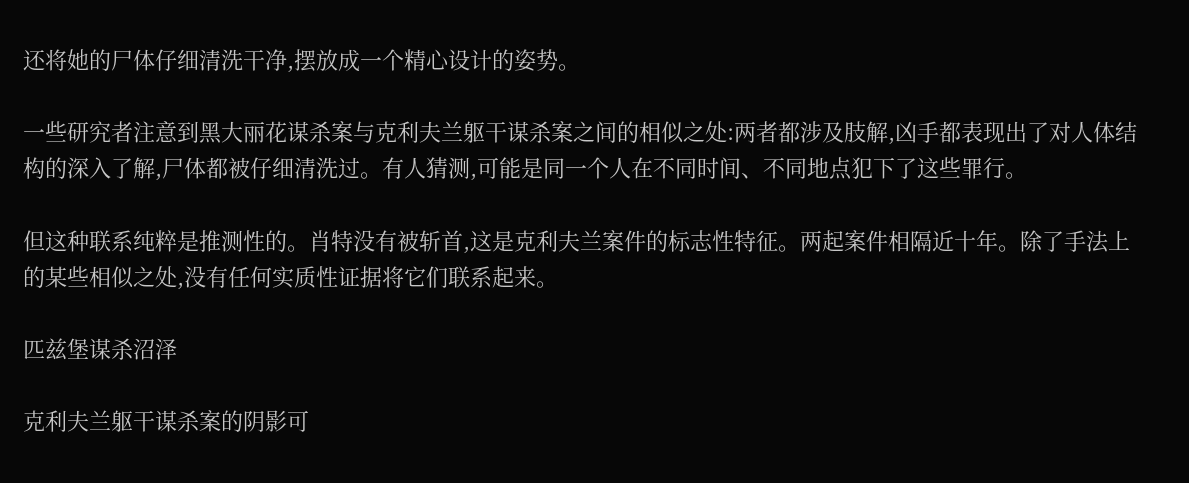还将她的尸体仔细清洗干净,摆放成一个精心设计的姿势。

一些研究者注意到黑大丽花谋杀案与克利夫兰躯干谋杀案之间的相似之处:两者都涉及肢解,凶手都表现出了对人体结构的深入了解,尸体都被仔细清洗过。有人猜测,可能是同一个人在不同时间、不同地点犯下了这些罪行。

但这种联系纯粹是推测性的。肖特没有被斩首,这是克利夫兰案件的标志性特征。两起案件相隔近十年。除了手法上的某些相似之处,没有任何实质性证据将它们联系起来。

匹兹堡谋杀沼泽

克利夫兰躯干谋杀案的阴影可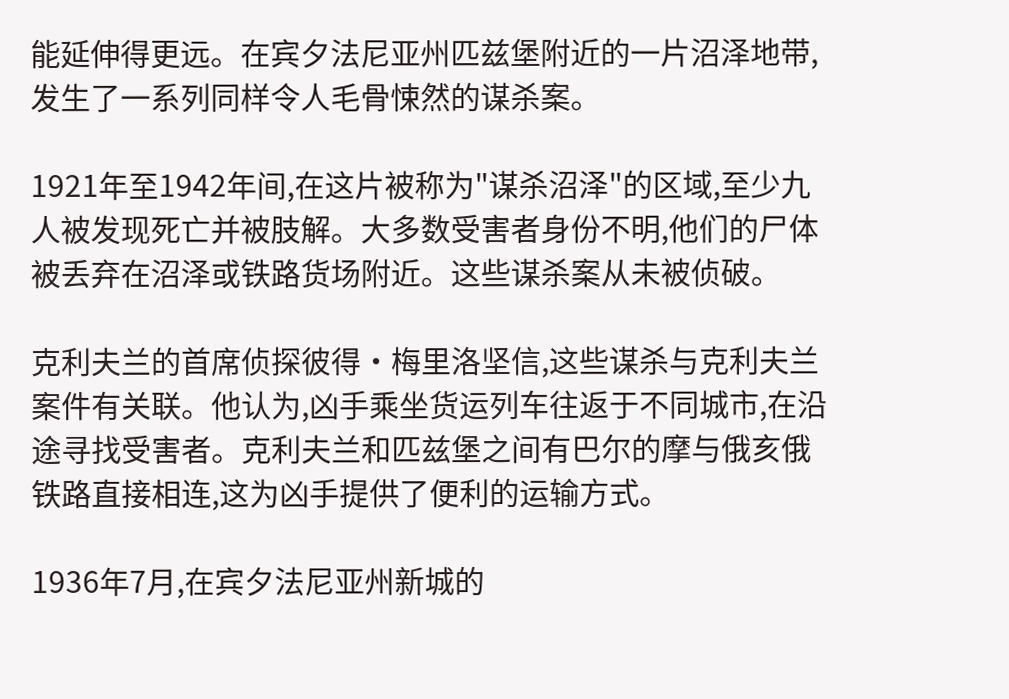能延伸得更远。在宾夕法尼亚州匹兹堡附近的一片沼泽地带,发生了一系列同样令人毛骨悚然的谋杀案。

1921年至1942年间,在这片被称为"谋杀沼泽"的区域,至少九人被发现死亡并被肢解。大多数受害者身份不明,他们的尸体被丢弃在沼泽或铁路货场附近。这些谋杀案从未被侦破。

克利夫兰的首席侦探彼得·梅里洛坚信,这些谋杀与克利夫兰案件有关联。他认为,凶手乘坐货运列车往返于不同城市,在沿途寻找受害者。克利夫兰和匹兹堡之间有巴尔的摩与俄亥俄铁路直接相连,这为凶手提供了便利的运输方式。

1936年7月,在宾夕法尼亚州新城的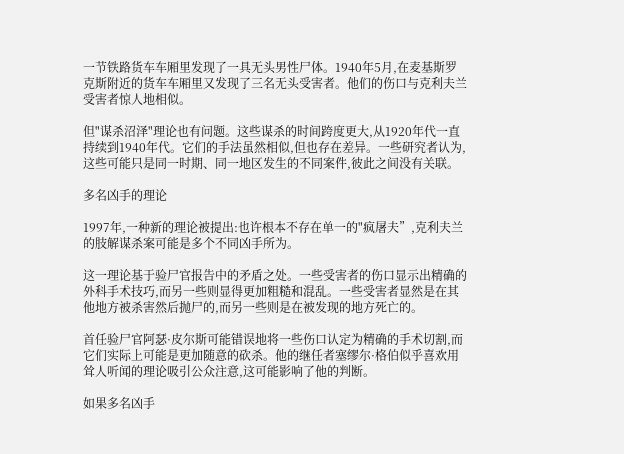一节铁路货车车厢里发现了一具无头男性尸体。1940年5月,在麦基斯罗克斯附近的货车车厢里又发现了三名无头受害者。他们的伤口与克利夫兰受害者惊人地相似。

但"谋杀沼泽"理论也有问题。这些谋杀的时间跨度更大,从1920年代一直持续到1940年代。它们的手法虽然相似,但也存在差异。一些研究者认为,这些可能只是同一时期、同一地区发生的不同案件,彼此之间没有关联。

多名凶手的理论

1997年,一种新的理论被提出:也许根本不存在单一的"疯屠夫”,克利夫兰的肢解谋杀案可能是多个不同凶手所为。

这一理论基于验尸官报告中的矛盾之处。一些受害者的伤口显示出精确的外科手术技巧,而另一些则显得更加粗糙和混乱。一些受害者显然是在其他地方被杀害然后抛尸的,而另一些则是在被发现的地方死亡的。

首任验尸官阿瑟·皮尔斯可能错误地将一些伤口认定为精确的手术切割,而它们实际上可能是更加随意的砍杀。他的继任者塞缪尔·格伯似乎喜欢用耸人听闻的理论吸引公众注意,这可能影响了他的判断。

如果多名凶手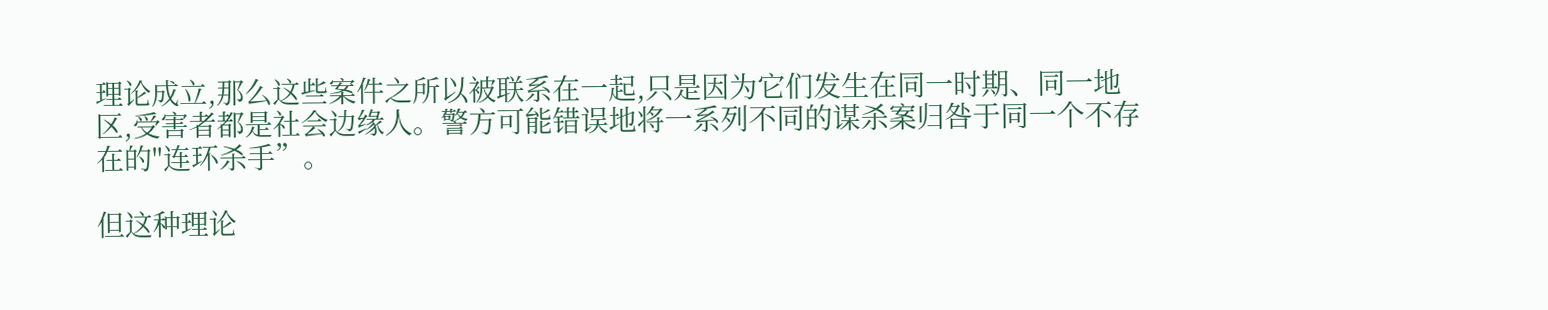理论成立,那么这些案件之所以被联系在一起,只是因为它们发生在同一时期、同一地区,受害者都是社会边缘人。警方可能错误地将一系列不同的谋杀案归咎于同一个不存在的"连环杀手”。

但这种理论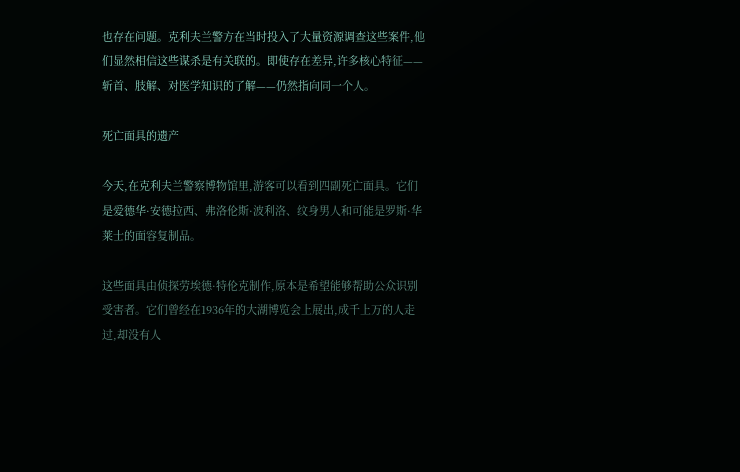也存在问题。克利夫兰警方在当时投入了大量资源调查这些案件,他们显然相信这些谋杀是有关联的。即使存在差异,许多核心特征——斩首、肢解、对医学知识的了解——仍然指向同一个人。

死亡面具的遗产

今天,在克利夫兰警察博物馆里,游客可以看到四副死亡面具。它们是爱德华·安德拉西、弗洛伦斯·波利洛、纹身男人和可能是罗斯·华莱士的面容复制品。

这些面具由侦探劳埃德·特伦克制作,原本是希望能够帮助公众识别受害者。它们曾经在1936年的大湖博览会上展出,成千上万的人走过,却没有人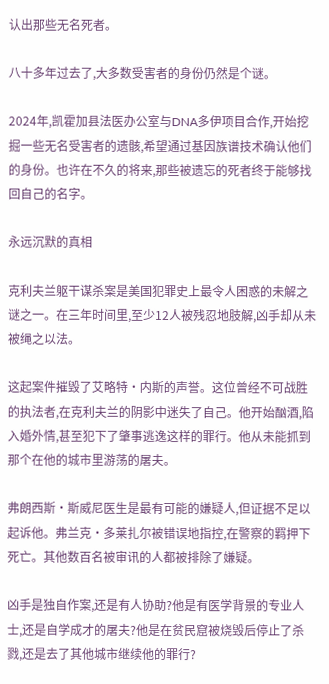认出那些无名死者。

八十多年过去了,大多数受害者的身份仍然是个谜。

2024年,凯霍加县法医办公室与DNA多伊项目合作,开始挖掘一些无名受害者的遗骸,希望通过基因族谱技术确认他们的身份。也许在不久的将来,那些被遗忘的死者终于能够找回自己的名字。

永远沉默的真相

克利夫兰躯干谋杀案是美国犯罪史上最令人困惑的未解之谜之一。在三年时间里,至少12人被残忍地肢解,凶手却从未被绳之以法。

这起案件摧毁了艾略特·内斯的声誉。这位曾经不可战胜的执法者,在克利夫兰的阴影中迷失了自己。他开始酗酒,陷入婚外情,甚至犯下了肇事逃逸这样的罪行。他从未能抓到那个在他的城市里游荡的屠夫。

弗朗西斯·斯威尼医生是最有可能的嫌疑人,但证据不足以起诉他。弗兰克·多莱扎尔被错误地指控,在警察的羁押下死亡。其他数百名被审讯的人都被排除了嫌疑。

凶手是独自作案,还是有人协助?他是有医学背景的专业人士,还是自学成才的屠夫?他是在贫民窟被烧毁后停止了杀戮,还是去了其他城市继续他的罪行?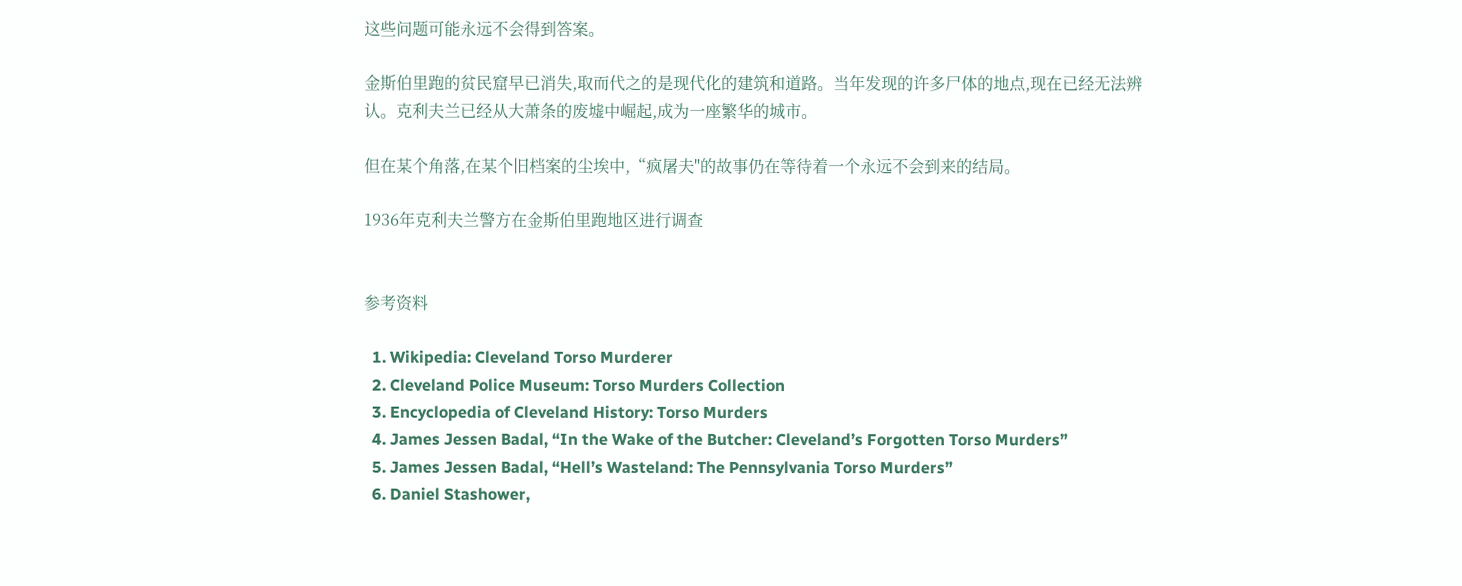这些问题可能永远不会得到答案。

金斯伯里跑的贫民窟早已消失,取而代之的是现代化的建筑和道路。当年发现的许多尸体的地点,现在已经无法辨认。克利夫兰已经从大萧条的废墟中崛起,成为一座繁华的城市。

但在某个角落,在某个旧档案的尘埃中,“疯屠夫"的故事仍在等待着一个永远不会到来的结局。

1936年克利夫兰警方在金斯伯里跑地区进行调查


参考资料

  1. Wikipedia: Cleveland Torso Murderer
  2. Cleveland Police Museum: Torso Murders Collection
  3. Encyclopedia of Cleveland History: Torso Murders
  4. James Jessen Badal, “In the Wake of the Butcher: Cleveland’s Forgotten Torso Murders”
  5. James Jessen Badal, “Hell’s Wasteland: The Pennsylvania Torso Murders”
  6. Daniel Stashower,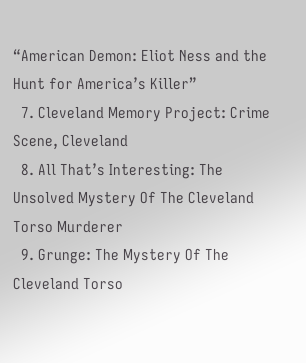“American Demon: Eliot Ness and the Hunt for America’s Killer”
  7. Cleveland Memory Project: Crime Scene, Cleveland
  8. All That’s Interesting: The Unsolved Mystery Of The Cleveland Torso Murderer
  9. Grunge: The Mystery Of The Cleveland Torso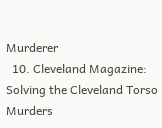Murderer
  10. Cleveland Magazine: Solving the Cleveland Torso Murders